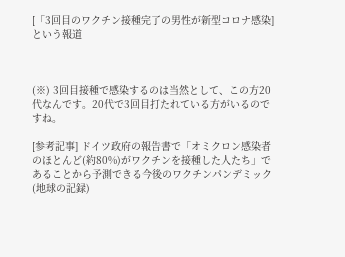[「3回目のワクチン接種完了の男性が新型コロナ感染]という報道



(※) 3回目接種で感染するのは当然として、この方20代なんです。20代で3回目打たれている方がいるのですね。

[参考記事] ドイツ政府の報告書で「オミクロン感染者のほとんど(約80%)がワクチンを接種した人たち」であることから予測できる今後のワクチンパンデミック (地球の記録)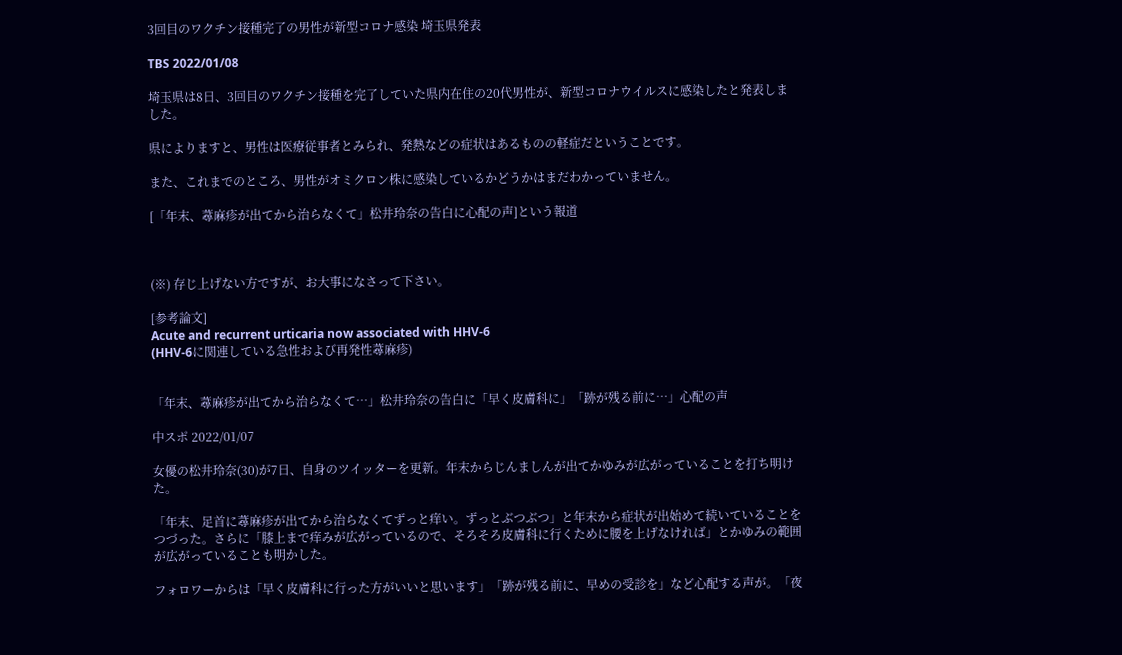3回目のワクチン接種完了の男性が新型コロナ感染 埼玉県発表

TBS 2022/01/08

埼玉県は8日、3回目のワクチン接種を完了していた県内在住の20代男性が、新型コロナウイルスに感染したと発表しました。

県によりますと、男性は医療従事者とみられ、発熱などの症状はあるものの軽症だということです。

また、これまでのところ、男性がオミクロン株に感染しているかどうかはまだわかっていません。

[「年末、蕁麻疹が出てから治らなくて」松井玲奈の告白に心配の声]という報道



(※) 存じ上げない方ですが、お大事になさって下さい。

[参考論文]
Acute and recurrent urticaria now associated with HHV-6
(HHV-6に関連している急性および再発性蕁麻疹)


「年末、蕁麻疹が出てから治らなくて…」松井玲奈の告白に「早く皮膚科に」「跡が残る前に…」心配の声

中スポ 2022/01/07

女優の松井玲奈(30)が7日、自身のツイッターを更新。年末からじんましんが出てかゆみが広がっていることを打ち明けた。

「年末、足首に蕁麻疹が出てから治らなくてずっと痒い。ずっとぶつぶつ」と年末から症状が出始めて続いていることをつづった。さらに「膝上まで痒みが広がっているので、そろそろ皮膚科に行くために腰を上げなければ」とかゆみの範囲が広がっていることも明かした。

フォロワーからは「早く皮膚科に行った方がいいと思います」「跡が残る前に、早めの受診を」など心配する声が。「夜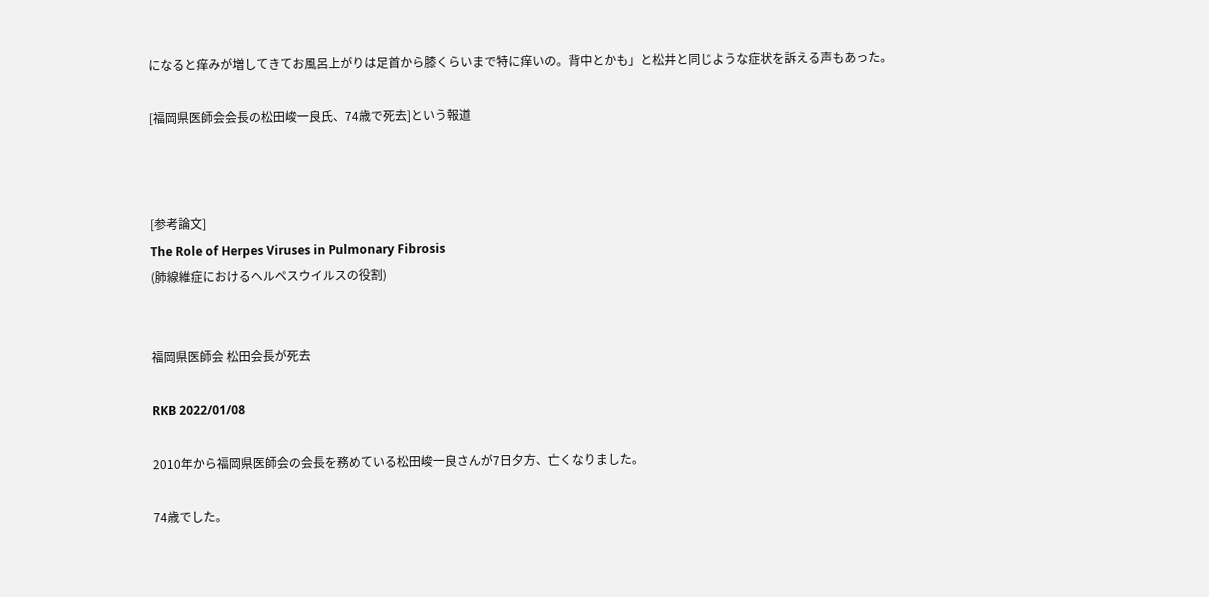になると痒みが増してきてお風呂上がりは足首から膝くらいまで特に痒いの。背中とかも」と松井と同じような症状を訴える声もあった。

[福岡県医師会会長の松田峻一良氏、74歳で死去]という報道



[参考論文]
The Role of Herpes Viruses in Pulmonary Fibrosis
(肺線維症におけるヘルペスウイルスの役割)


福岡県医師会 松田会長が死去

RKB 2022/01/08

2010年から福岡県医師会の会長を務めている松田峻一良さんが7日夕方、亡くなりました。

74歳でした。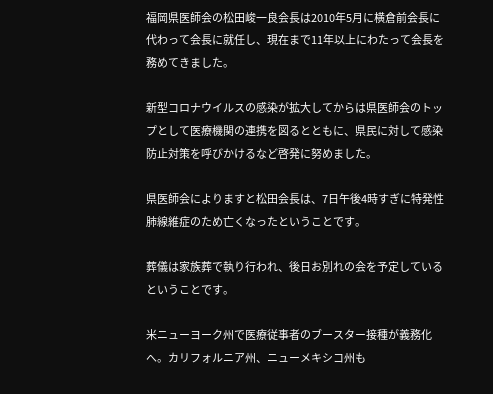福岡県医師会の松田峻一良会長は2010年5月に横倉前会長に代わって会長に就任し、現在まで11年以上にわたって会長を務めてきました。

新型コロナウイルスの感染が拡大してからは県医師会のトップとして医療機関の連携を図るとともに、県民に対して感染防止対策を呼びかけるなど啓発に努めました。

県医師会によりますと松田会長は、7日午後4時すぎに特発性肺線維症のため亡くなったということです。

葬儀は家族葬で執り行われ、後日お別れの会を予定しているということです。

米ニューヨーク州で医療従事者のブースター接種が義務化へ。カリフォルニア州、ニューメキシコ州も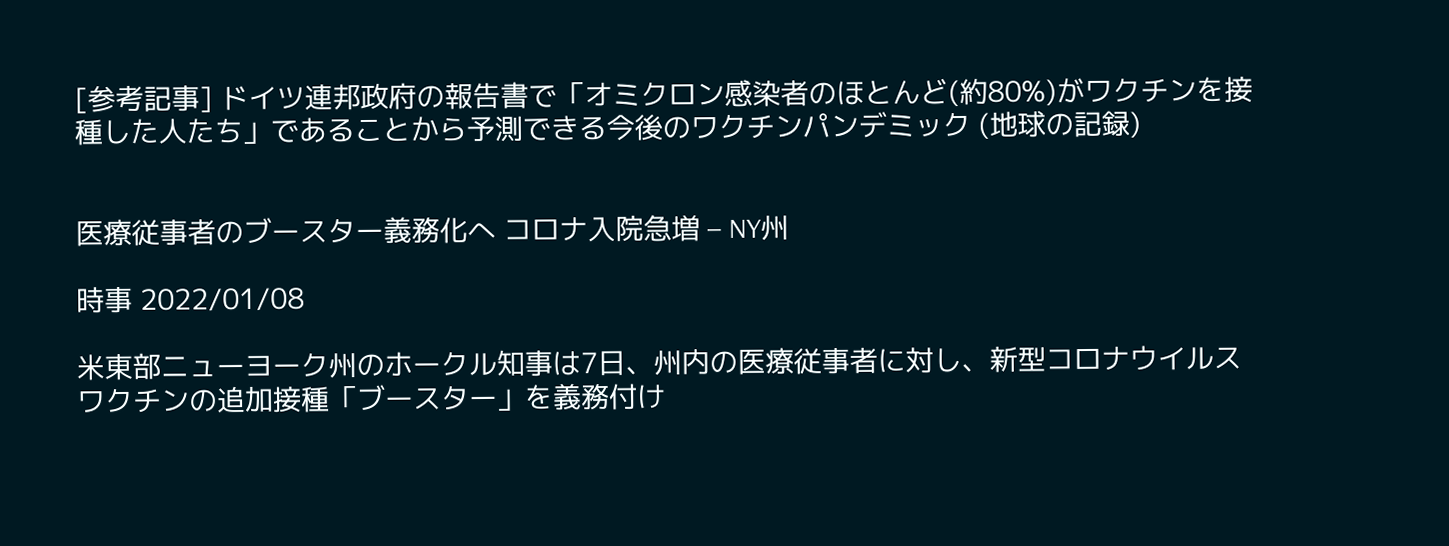[参考記事] ドイツ連邦政府の報告書で「オミクロン感染者のほとんど(約80%)がワクチンを接種した人たち」であることから予測できる今後のワクチンパンデミック (地球の記録)


医療従事者のブースター義務化へ コロナ入院急増 – NY州

時事 2022/01/08

米東部ニューヨーク州のホークル知事は7日、州内の医療従事者に対し、新型コロナウイルスワクチンの追加接種「ブースター」を義務付け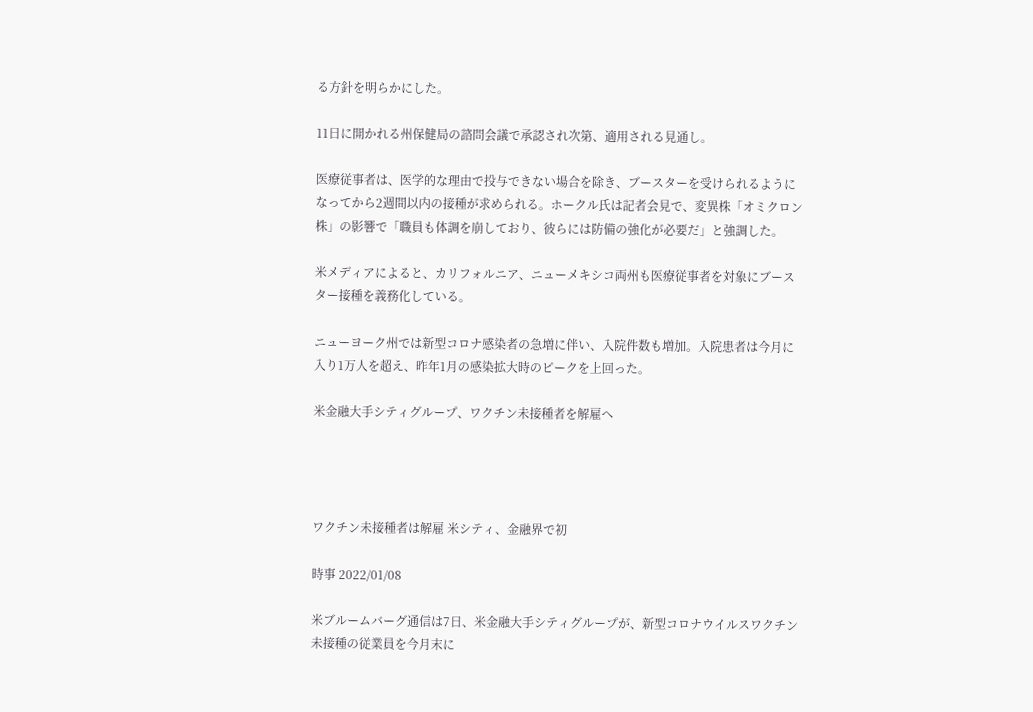る方針を明らかにした。

11日に開かれる州保健局の諮問会議で承認され次第、適用される見通し。

医療従事者は、医学的な理由で投与できない場合を除き、ブースターを受けられるようになってから2週間以内の接種が求められる。ホークル氏は記者会見で、変異株「オミクロン株」の影響で「職員も体調を崩しており、彼らには防備の強化が必要だ」と強調した。

米メディアによると、カリフォルニア、ニューメキシコ両州も医療従事者を対象にブースター接種を義務化している。

ニューヨーク州では新型コロナ感染者の急増に伴い、入院件数も増加。入院患者は今月に入り1万人を超え、昨年1月の感染拡大時のピークを上回った。

米金融大手シティグループ、ワクチン未接種者を解雇へ




ワクチン未接種者は解雇 米シティ、金融界で初

時事 2022/01/08

米ブルームバーグ通信は7日、米金融大手シティグループが、新型コロナウイルスワクチン未接種の従業員を今月末に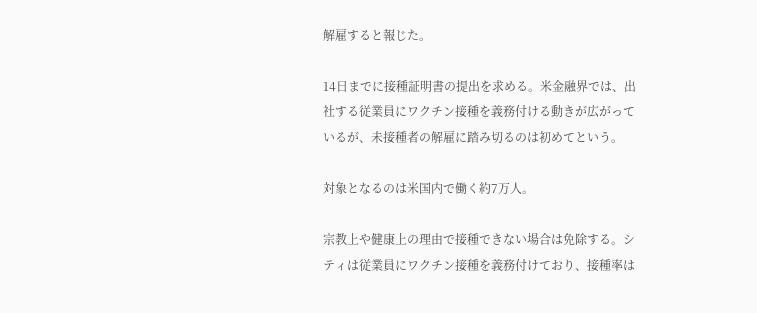解雇すると報じた。

14日までに接種証明書の提出を求める。米金融界では、出社する従業員にワクチン接種を義務付ける動きが広がっているが、未接種者の解雇に踏み切るのは初めてという。

対象となるのは米国内で働く約7万人。

宗教上や健康上の理由で接種できない場合は免除する。シティは従業員にワクチン接種を義務付けており、接種率は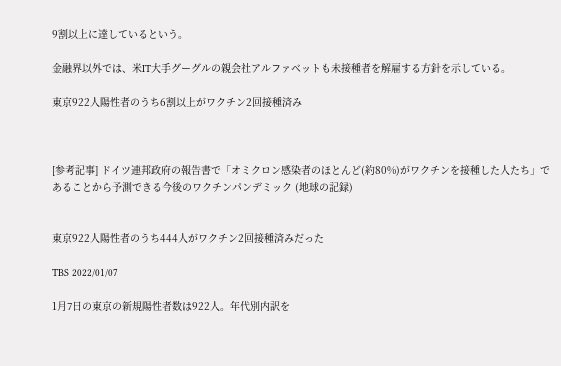9割以上に達しているという。

金融界以外では、米IT大手グーグルの親会社アルファベットも未接種者を解雇する方針を示している。

東京922人陽性者のうち6割以上がワクチン2回接種済み



[参考記事] ドイツ連邦政府の報告書で「オミクロン感染者のほとんど(約80%)がワクチンを接種した人たち」であることから予測できる今後のワクチンパンデミック (地球の記録)


東京922人陽性者のうち444人がワクチン2回接種済みだった

TBS 2022/01/07

1月7日の東京の新規陽性者数は922人。年代別内訳を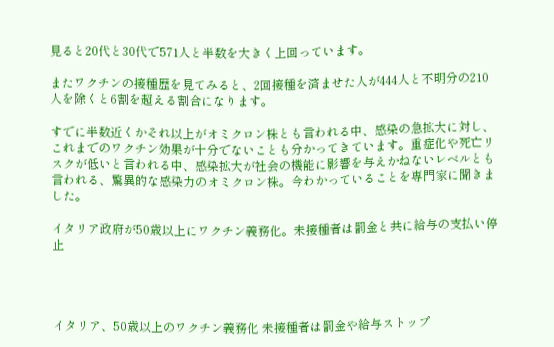見ると20代と30代で571人と半数を大きく上回っています。

またワクチンの接種歴を見てみると、2回接種を済ませた人が444人と不明分の210人を除くと6割を超える割合になります。

すでに半数近くかそれ以上がオミクロン株とも言われる中、感染の急拡大に対し、これまでのワクチン効果が十分でないことも分かってきています。重症化や死亡リスクが低いと言われる中、感染拡大が社会の機能に影響を与えかねないレベルとも言われる、驚異的な感染力のオミクロン株。今わかっていることを専門家に聞きました。

イタリア政府が50歳以上にワクチン義務化。未接種者は罰金と共に給与の支払い停止




イタリア、50歳以上のワクチン義務化 未接種者は罰金や給与ストップ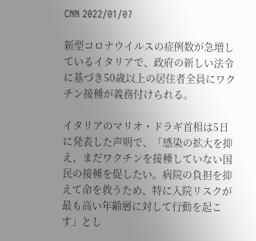CNN 2022/01/07

新型コロナウイルスの症例数が急増しているイタリアで、政府の新しい法令に基づき50歳以上の居住者全員にワクチン接種が義務付けられる。

イタリアのマリオ・ドラギ首相は5日に発表した声明で、「感染の拡大を抑え、まだワクチンを接種していない国民の接種を促したい。病院の負担を抑えて命を救うため、特に入院リスクが最も高い年齢層に対して行動を起こす」とし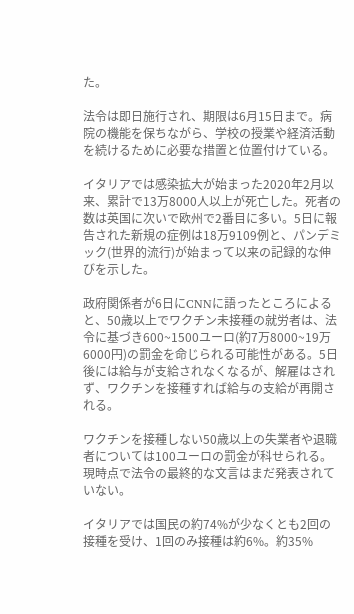た。

法令は即日施行され、期限は6月15日まで。病院の機能を保ちながら、学校の授業や経済活動を続けるために必要な措置と位置付けている。

イタリアでは感染拡大が始まった2020年2月以来、累計で13万8000人以上が死亡した。死者の数は英国に次いで欧州で2番目に多い。5日に報告された新規の症例は18万9109例と、パンデミック(世界的流行)が始まって以来の記録的な伸びを示した。

政府関係者が6日にCNNに語ったところによると、50歳以上でワクチン未接種の就労者は、法令に基づき600~1500ユーロ(約7万8000~19万6000円)の罰金を命じられる可能性がある。5日後には給与が支給されなくなるが、解雇はされず、ワクチンを接種すれば給与の支給が再開される。

ワクチンを接種しない50歳以上の失業者や退職者については100ユーロの罰金が科せられる。現時点で法令の最終的な文言はまだ発表されていない。

イタリアでは国民の約74%が少なくとも2回の接種を受け、1回のみ接種は約6%。約35%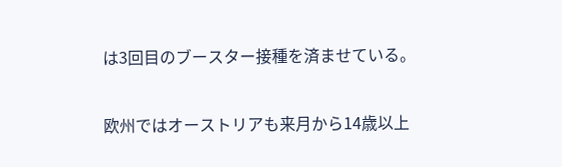は3回目のブースター接種を済ませている。

欧州ではオーストリアも来月から14歳以上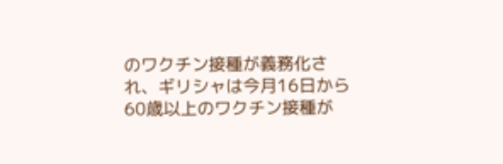のワクチン接種が義務化され、ギリシャは今月16日から60歳以上のワクチン接種が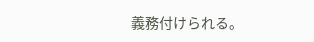義務付けられる。